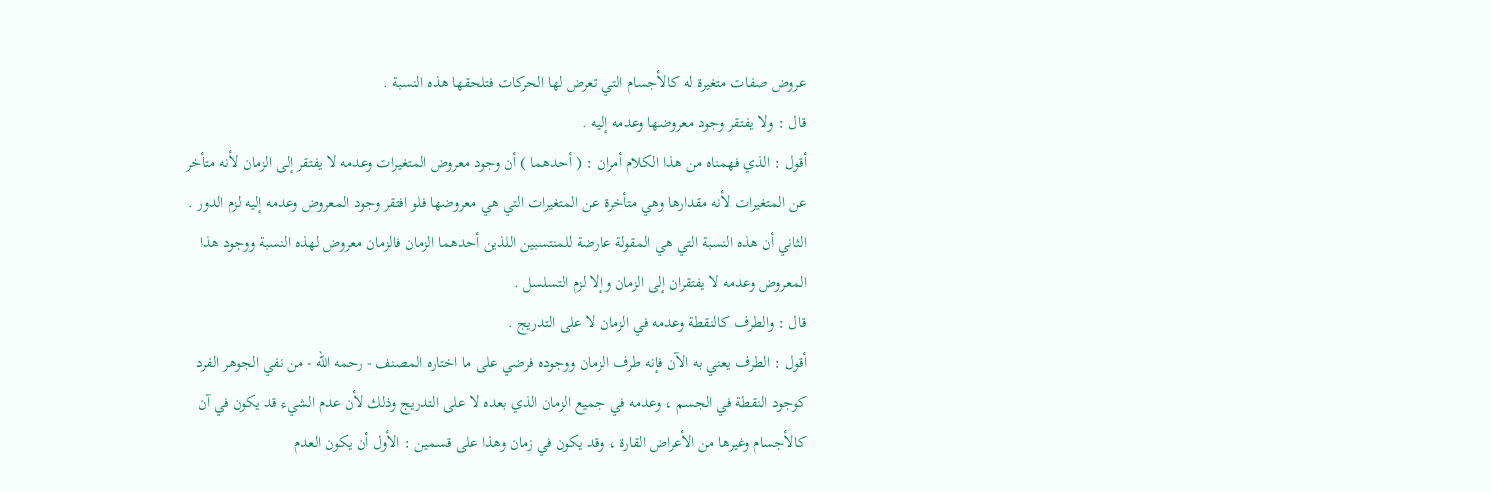عروض صفات متغيرة له كالأجسام التي تعرض لها الحركات فتلحقها هذه النسبة .
قال : ولا يفتقر وجود معروضها وعدمه إليه .
أقول : الذي فهمناه من هذا الكلام أمران : ( أحدهما ) أن وجود معروض المتغيرات وعدمه لا يفتقر إلى الزمان لأنه متأخر عن المتغيرات لأنه مقدارها وهي متأخرة عن المتغيرات التي هي معروضها فلو افتقر وجود المعروض وعدمه إليه لزم الدور .
الثاني أن هذه النسبة التي هي المقولة عارضة للمنتسبين اللذين أحدهما الزمان فالزمان معروض لهذه النسبة ووجود هذا المعروض وعدمه لا يفتقران إلى الزمان وإلا لزم التسلسل .
قال : والطرف كالنقطة وعدمه في الزمان لا على التدريج .
أقول : الطرف يعني به الآن فإنه طرف الزمان ووجوده فرضي على ما اختاره المصنف - رحمه الله - من نفي الجوهر الفرد كوجود النقطة في الجسم ، وعدمه في جميع الزمان الذي بعده لا على التدريج وذلك لأن عدم الشيء قد يكون في آن كالأجسام وغيرها من الأعراض القارة ، وقد يكون في زمان وهذا على قسمين : الأول أن يكون العدم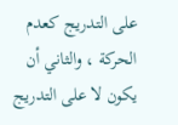على التدريج كعدم الحركة ، والثاني أن يكون لا على التدريج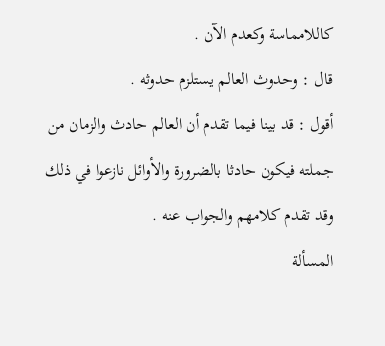كاللامماسة وكعدم الآن .
قال : وحدوث العالم يستلزم حدوثه .
أقول : قد بينا فيما تقدم أن العالم حادث والزمان من جملته فيكون حادثا بالضرورة والأوائل نازعوا في ذلك وقد تقدم كلامهم والجواب عنه .
المسألة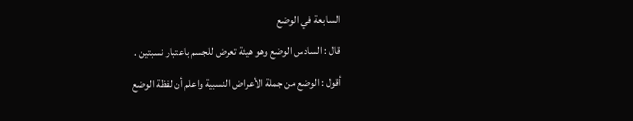السابعة في الوضع
قال : السادس الوضع وهو هيئة تعرض للجسم باعتبار نسبتين .
أقول : الوضع من جملة الأعراض النسبية واعلم أن لفظة الوضع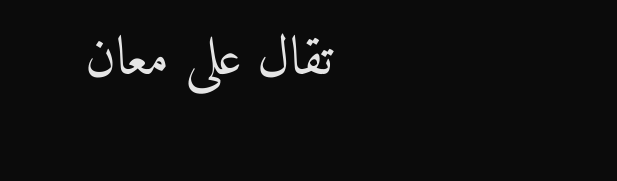تقال على معان